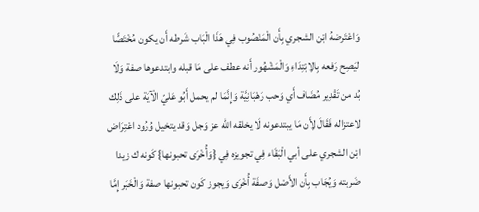وَاعْتَرضهُ ابْن الشجري بِأَن الْمَنْصُوب فِي هَذَا الْبَاب شَرطه أَن يكون مُخْتَصًّا ليَصِح رَفعه بِالِابْتِدَاءِ وَالْمَشْهُور أَنه عطف على مَا قبله وابتدعوها صفة وَلَا بُد من تَقْدِير مُضَاف أَي وَحب رَهْبَانِيَّة وَإِنَّمَا لم يحمل أَبُو عَليّ الْآيَة على ذَلِك لاعتزاله فَقَالَ لِأَن مَا يبتدعونه لَا يخلقه الله عز وَجل وَقد يتخيل وُرُود اعْتِرَاض ابْن الشجري على أبي الْبَقَاء فِي تجويزه فِي {وَأُخْرَى تحبونها} كَونه ك زيدا ضَربته وَيُجَاب بِأَن الأَصْل وَصفَة أُخْرَى وَيجوز كَون تحبونها صفة وَالْخَبَر إِمَّا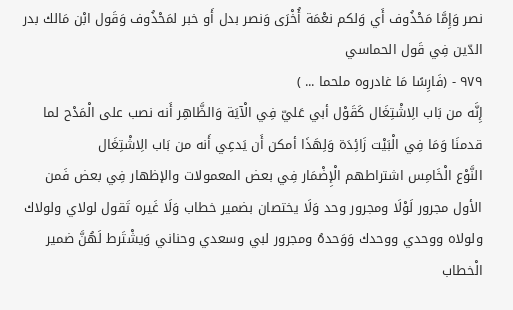نصر وَإِمَّا مَحْذُوف أَي وَلكم نعْمَة أُخْرَى وَنصر بدل أَو خبر لمَحْذُوف وَقَول ابْن مَالك بدر الدّين فِي قَول الحماسي
٩٧٩ - (فَارِسًا مَا غادروه ملحما ... )
إِنَّه من بَاب الِاشْتِغَال كَقَوْل أبي عَليّ فِي الْآيَة وَالظَّاهِر أَنه نصب على الْمَدْح لما قدمنَا وَمَا فِي الْبَيْت زَائِدَة وَلِهَذَا أمكن أَن يَدعِي أَنه من بَاب الِاشْتِغَال
النَّوْع الْخَامِس اشتراطهم الْإِضْمَار فِي بعض المعمولات والإظهار فِي بعض فَمن الأول مجرور لَوْلَا ومجرور وحد وَلَا يختصان بضمير خطاب وَلَا غَيره تَقول لولاي ولولاك ولولاه ووحدي ووحدك وَوَحدهُ ومجرور لبي وسعدي وحناني وَيشْتَرط لَهُنَّ ضمير الْخطاب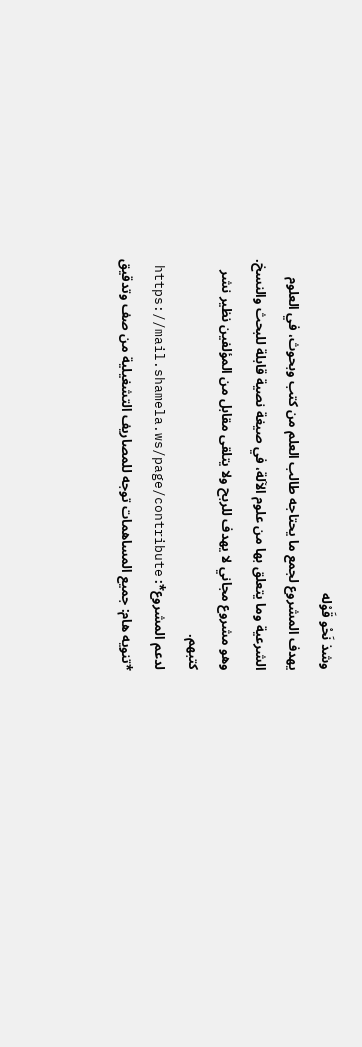وشذ نَحْو قَوْله
يهدف المشروع لجمع ما يحتاجه طالب العلم من كتب وبحوث، في العلوم الشرعية وما يتعلق بها من علوم الآلة، في صيغة نصية قابلة للبحث والنسخ.
وهو مشروع مجاني لا يهدف للربح ولا يتلقى مقابل من المؤلفين نظير نشر كتبهم.
لدعم المشروع*: https://mail.shamela.ws/page/contribute
*تنويه هام: جميع المساهمات توجه للمصاريف التشغيلية من صف وتدقيق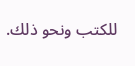للكتب ونحو ذلك.